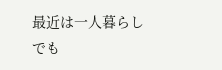最近は一人暮らしでも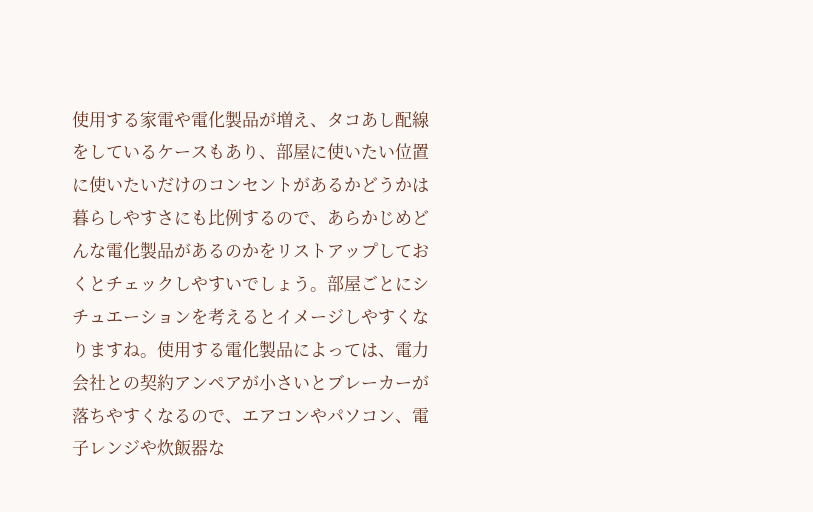使用する家電や電化製品が増え、タコあし配線をしているケースもあり、部屋に使いたい位置に使いたいだけのコンセントがあるかどうかは暮らしやすさにも比例するので、あらかじめどんな電化製品があるのかをリストアップしておくとチェックしやすいでしょう。部屋ごとにシチュエーションを考えるとイメージしやすくなりますね。使用する電化製品によっては、電力会社との契約アンペアが小さいとブレーカーが落ちやすくなるので、エアコンやパソコン、電子レンジや炊飯器な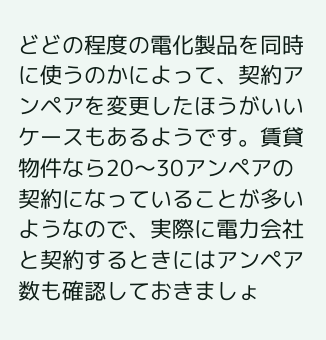どどの程度の電化製品を同時に使うのかによって、契約アンペアを変更したほうがいいケースもあるようです。賃貸物件なら20〜30アンペアの契約になっていることが多いようなので、実際に電力会社と契約するときにはアンペア数も確認しておきましょ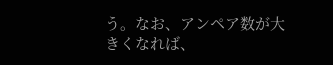う。なお、アンペア数が大きくなれば、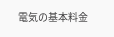電気の基本料金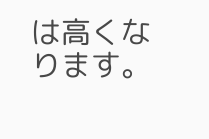は高くなります。